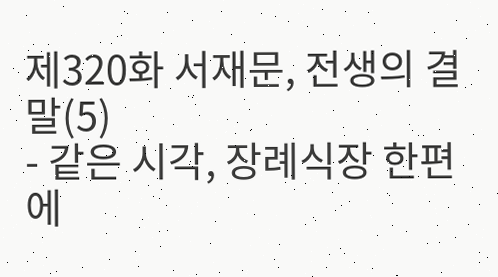제320화 서재문, 전생의 결말(5)
- 같은 시각, 장례식장 한편에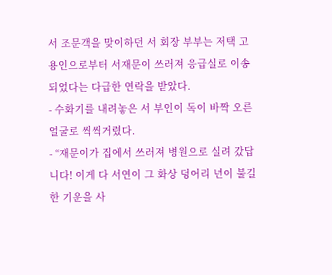서 조문객을 맞이하던 서 회장 부부는 저택 고용인으로부터 서재문이 쓰러져 응급실로 이송되었다는 다급한 연락을 받았다.
- 수화기를 내려놓은 서 부인이 독이 바짝 오른 얼굴로 씩씩거렸다.
- “재문이가 집에서 쓰러져 병원으로 실려 갔답니다! 이게 다 서연이 그 화상 덩어리 년이 불길한 기운을 사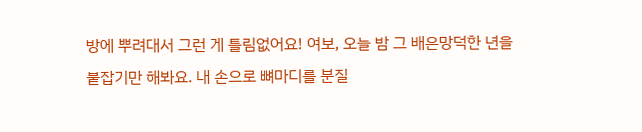방에 뿌려대서 그런 게 틀림없어요! 여보, 오늘 밤 그 배은망덕한 년을 붙잡기만 해봐요. 내 손으로 뼈마디를 분질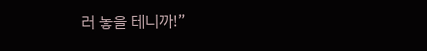러 놓을 테니까!”